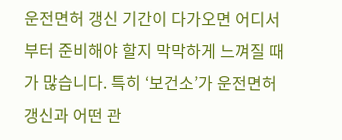운전면허 갱신 기간이 다가오면 어디서부터 준비해야 할지 막막하게 느껴질 때가 많습니다. 특히 ‘보건소’가 운전면허 갱신과 어떤 관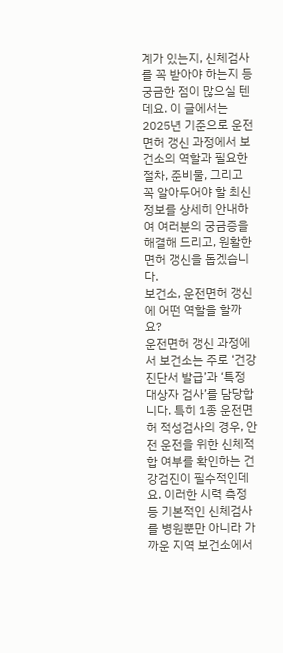계가 있는지, 신체검사를 꼭 받아야 하는지 등 궁금한 점이 많으실 텐데요. 이 글에서는 2025년 기준으로 운전면허 갱신 과정에서 보건소의 역할과 필요한 절차, 준비물, 그리고 꼭 알아두어야 할 최신 정보를 상세히 안내하여 여러분의 궁금증을 해결해 드리고, 원활한 면허 갱신을 돕겠습니다.
보건소, 운전면허 갱신에 어떤 역할을 할까요?
운전면허 갱신 과정에서 보건소는 주로 ‘건강진단서 발급’과 ‘특정 대상자 검사’를 담당합니다. 특히 1종 운전면허 적성검사의 경우, 안전 운전을 위한 신체적합 여부를 확인하는 건강검진이 필수적인데요. 이러한 시력 측정 등 기본적인 신체검사를 병원뿐만 아니라 가까운 지역 보건소에서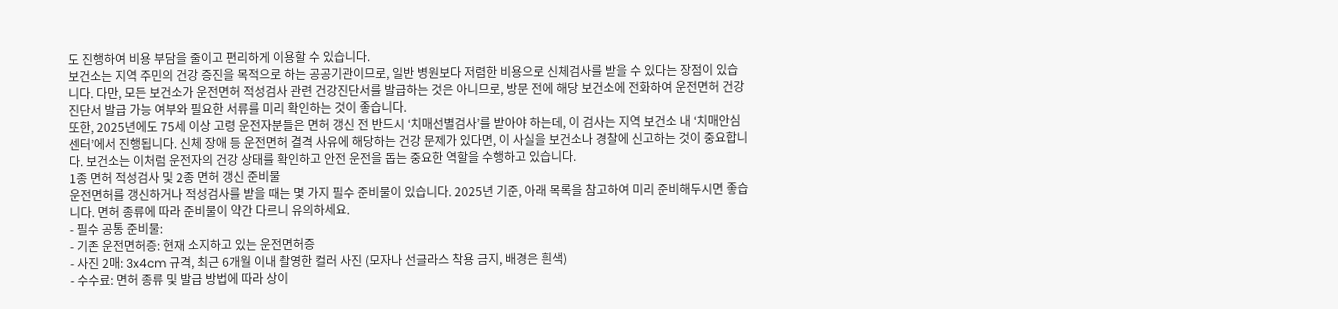도 진행하여 비용 부담을 줄이고 편리하게 이용할 수 있습니다.
보건소는 지역 주민의 건강 증진을 목적으로 하는 공공기관이므로, 일반 병원보다 저렴한 비용으로 신체검사를 받을 수 있다는 장점이 있습니다. 다만, 모든 보건소가 운전면허 적성검사 관련 건강진단서를 발급하는 것은 아니므로, 방문 전에 해당 보건소에 전화하여 운전면허 건강진단서 발급 가능 여부와 필요한 서류를 미리 확인하는 것이 좋습니다.
또한, 2025년에도 75세 이상 고령 운전자분들은 면허 갱신 전 반드시 ‘치매선별검사’를 받아야 하는데, 이 검사는 지역 보건소 내 ‘치매안심센터’에서 진행됩니다. 신체 장애 등 운전면허 결격 사유에 해당하는 건강 문제가 있다면, 이 사실을 보건소나 경찰에 신고하는 것이 중요합니다. 보건소는 이처럼 운전자의 건강 상태를 확인하고 안전 운전을 돕는 중요한 역할을 수행하고 있습니다.
1종 면허 적성검사 및 2종 면허 갱신 준비물
운전면허를 갱신하거나 적성검사를 받을 때는 몇 가지 필수 준비물이 있습니다. 2025년 기준, 아래 목록을 참고하여 미리 준비해두시면 좋습니다. 면허 종류에 따라 준비물이 약간 다르니 유의하세요.
- 필수 공통 준비물:
- 기존 운전면허증: 현재 소지하고 있는 운전면허증
- 사진 2매: 3x4cm 규격, 최근 6개월 이내 촬영한 컬러 사진 (모자나 선글라스 착용 금지, 배경은 흰색)
- 수수료: 면허 종류 및 발급 방법에 따라 상이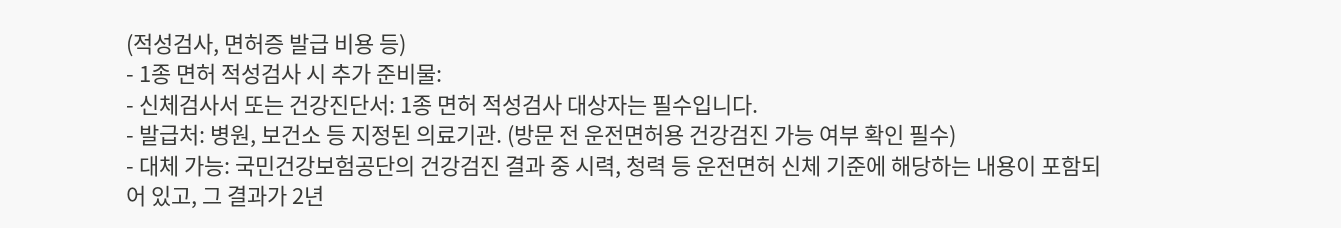(적성검사, 면허증 발급 비용 등)
- 1종 면허 적성검사 시 추가 준비물:
- 신체검사서 또는 건강진단서: 1종 면허 적성검사 대상자는 필수입니다.
- 발급처: 병원, 보건소 등 지정된 의료기관. (방문 전 운전면허용 건강검진 가능 여부 확인 필수)
- 대체 가능: 국민건강보험공단의 건강검진 결과 중 시력, 청력 등 운전면허 신체 기준에 해당하는 내용이 포함되어 있고, 그 결과가 2년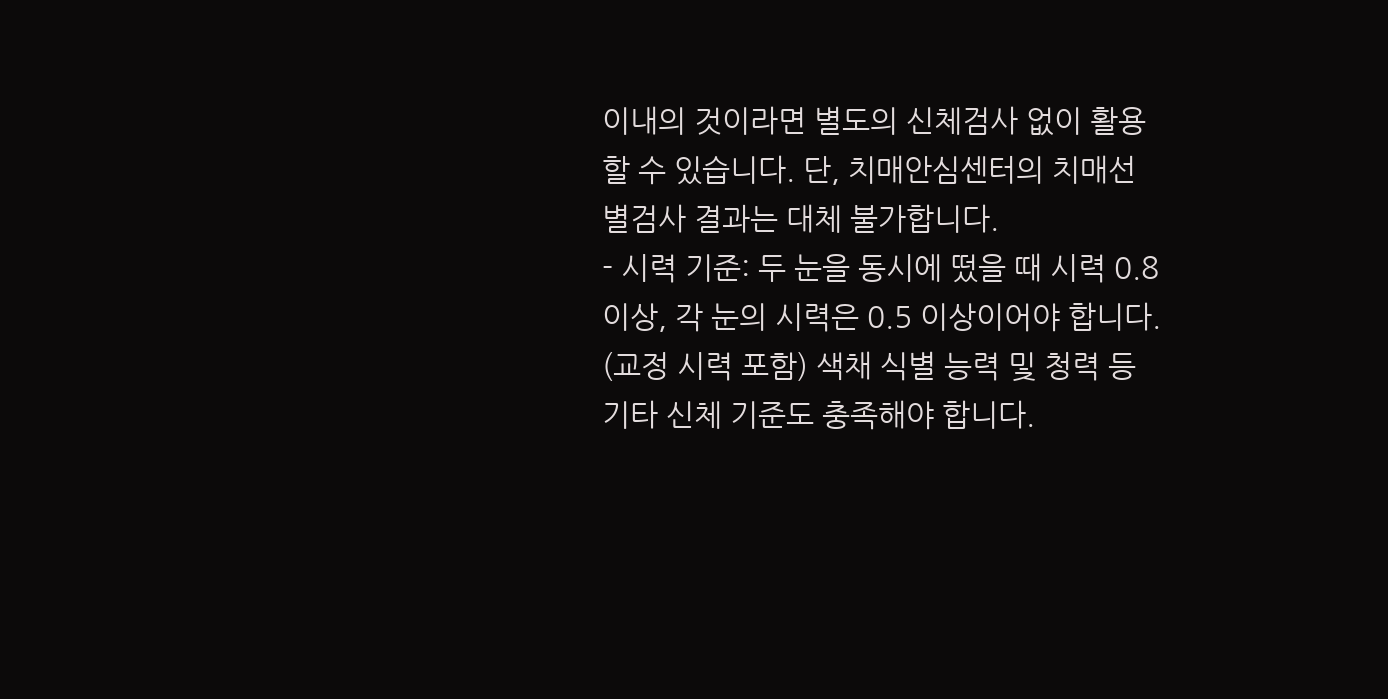이내의 것이라면 별도의 신체검사 없이 활용할 수 있습니다. 단, 치매안심센터의 치매선별검사 결과는 대체 불가합니다.
- 시력 기준: 두 눈을 동시에 떴을 때 시력 0.8 이상, 각 눈의 시력은 0.5 이상이어야 합니다. (교정 시력 포함) 색채 식별 능력 및 청력 등 기타 신체 기준도 충족해야 합니다.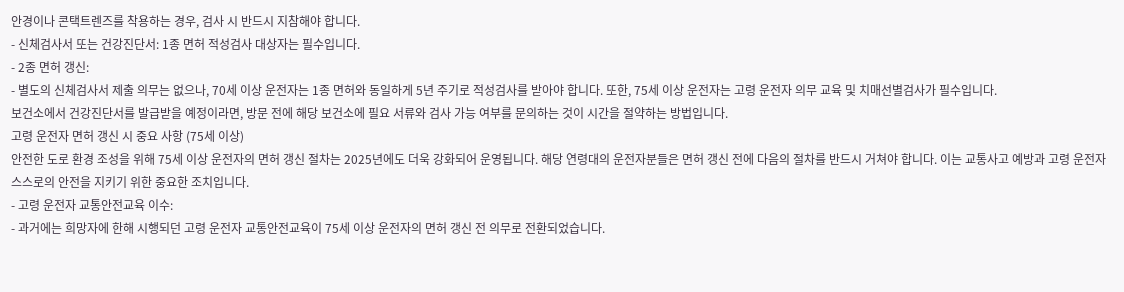안경이나 콘택트렌즈를 착용하는 경우, 검사 시 반드시 지참해야 합니다.
- 신체검사서 또는 건강진단서: 1종 면허 적성검사 대상자는 필수입니다.
- 2종 면허 갱신:
- 별도의 신체검사서 제출 의무는 없으나, 70세 이상 운전자는 1종 면허와 동일하게 5년 주기로 적성검사를 받아야 합니다. 또한, 75세 이상 운전자는 고령 운전자 의무 교육 및 치매선별검사가 필수입니다.
보건소에서 건강진단서를 발급받을 예정이라면, 방문 전에 해당 보건소에 필요 서류와 검사 가능 여부를 문의하는 것이 시간을 절약하는 방법입니다.
고령 운전자 면허 갱신 시 중요 사항 (75세 이상)
안전한 도로 환경 조성을 위해 75세 이상 운전자의 면허 갱신 절차는 2025년에도 더욱 강화되어 운영됩니다. 해당 연령대의 운전자분들은 면허 갱신 전에 다음의 절차를 반드시 거쳐야 합니다. 이는 교통사고 예방과 고령 운전자 스스로의 안전을 지키기 위한 중요한 조치입니다.
- 고령 운전자 교통안전교육 이수:
- 과거에는 희망자에 한해 시행되던 고령 운전자 교통안전교육이 75세 이상 운전자의 면허 갱신 전 의무로 전환되었습니다.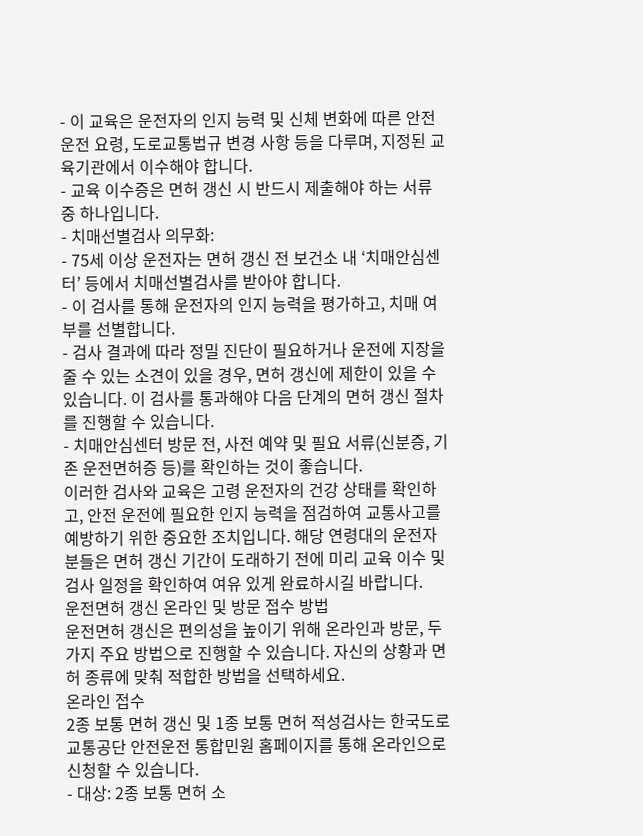- 이 교육은 운전자의 인지 능력 및 신체 변화에 따른 안전 운전 요령, 도로교통법규 변경 사항 등을 다루며, 지정된 교육기관에서 이수해야 합니다.
- 교육 이수증은 면허 갱신 시 반드시 제출해야 하는 서류 중 하나입니다.
- 치매선별검사 의무화:
- 75세 이상 운전자는 면허 갱신 전 보건소 내 ‘치매안심센터’ 등에서 치매선별검사를 받아야 합니다.
- 이 검사를 통해 운전자의 인지 능력을 평가하고, 치매 여부를 선별합니다.
- 검사 결과에 따라 정밀 진단이 필요하거나 운전에 지장을 줄 수 있는 소견이 있을 경우, 면허 갱신에 제한이 있을 수 있습니다. 이 검사를 통과해야 다음 단계의 면허 갱신 절차를 진행할 수 있습니다.
- 치매안심센터 방문 전, 사전 예약 및 필요 서류(신분증, 기존 운전면허증 등)를 확인하는 것이 좋습니다.
이러한 검사와 교육은 고령 운전자의 건강 상태를 확인하고, 안전 운전에 필요한 인지 능력을 점검하여 교통사고를 예방하기 위한 중요한 조치입니다. 해당 연령대의 운전자분들은 면허 갱신 기간이 도래하기 전에 미리 교육 이수 및 검사 일정을 확인하여 여유 있게 완료하시길 바랍니다.
운전면허 갱신 온라인 및 방문 접수 방법
운전면허 갱신은 편의성을 높이기 위해 온라인과 방문, 두 가지 주요 방법으로 진행할 수 있습니다. 자신의 상황과 면허 종류에 맞춰 적합한 방법을 선택하세요.
온라인 접수
2종 보통 면허 갱신 및 1종 보통 면허 적성검사는 한국도로교통공단 안전운전 통합민원 홈페이지를 통해 온라인으로 신청할 수 있습니다.
- 대상: 2종 보통 면허 소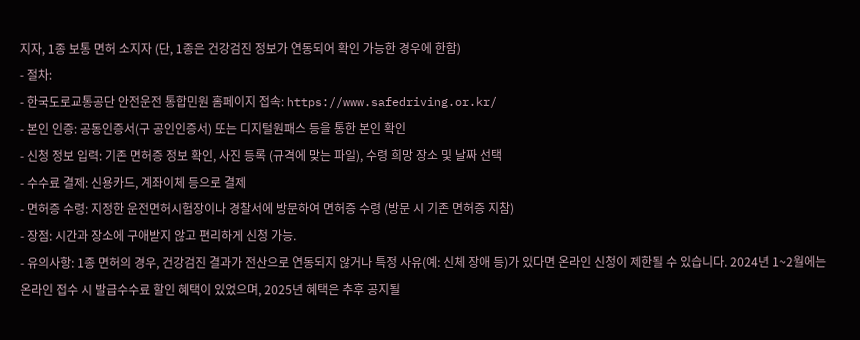지자, 1종 보통 면허 소지자 (단, 1종은 건강검진 정보가 연동되어 확인 가능한 경우에 한함)
- 절차:
- 한국도로교통공단 안전운전 통합민원 홈페이지 접속: https://www.safedriving.or.kr/
- 본인 인증: 공동인증서(구 공인인증서) 또는 디지털원패스 등을 통한 본인 확인
- 신청 정보 입력: 기존 면허증 정보 확인, 사진 등록 (규격에 맞는 파일), 수령 희망 장소 및 날짜 선택
- 수수료 결제: 신용카드, 계좌이체 등으로 결제
- 면허증 수령: 지정한 운전면허시험장이나 경찰서에 방문하여 면허증 수령 (방문 시 기존 면허증 지참)
- 장점: 시간과 장소에 구애받지 않고 편리하게 신청 가능.
- 유의사항: 1종 면허의 경우, 건강검진 결과가 전산으로 연동되지 않거나 특정 사유(예: 신체 장애 등)가 있다면 온라인 신청이 제한될 수 있습니다. 2024년 1~2월에는 온라인 접수 시 발급수수료 할인 혜택이 있었으며, 2025년 혜택은 추후 공지될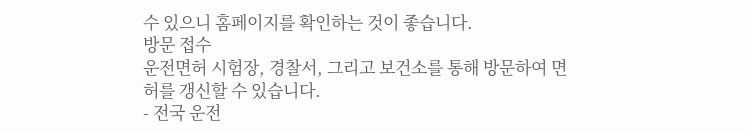수 있으니 홈페이지를 확인하는 것이 좋습니다.
방문 접수
운전면허 시험장, 경찰서, 그리고 보건소를 통해 방문하여 면허를 갱신할 수 있습니다.
- 전국 운전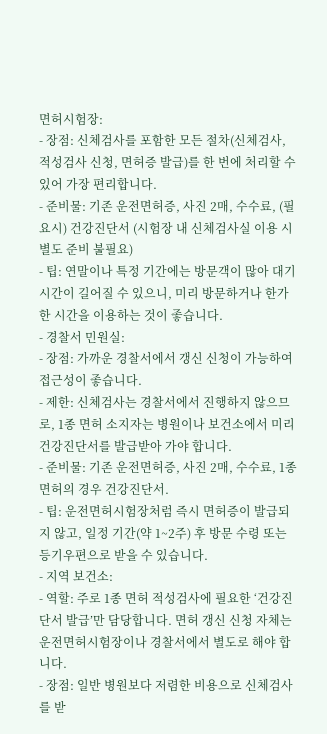면허시험장:
- 장점: 신체검사를 포함한 모든 절차(신체검사, 적성검사 신청, 면허증 발급)를 한 번에 처리할 수 있어 가장 편리합니다.
- 준비물: 기존 운전면허증, 사진 2매, 수수료, (필요시) 건강진단서 (시험장 내 신체검사실 이용 시 별도 준비 불필요)
- 팁: 연말이나 특정 기간에는 방문객이 많아 대기 시간이 길어질 수 있으니, 미리 방문하거나 한가한 시간을 이용하는 것이 좋습니다.
- 경찰서 민원실:
- 장점: 가까운 경찰서에서 갱신 신청이 가능하여 접근성이 좋습니다.
- 제한: 신체검사는 경찰서에서 진행하지 않으므로, 1종 면허 소지자는 병원이나 보건소에서 미리 건강진단서를 발급받아 가야 합니다.
- 준비물: 기존 운전면허증, 사진 2매, 수수료, 1종 면허의 경우 건강진단서.
- 팁: 운전면허시험장처럼 즉시 면허증이 발급되지 않고, 일정 기간(약 1~2주) 후 방문 수령 또는 등기우편으로 받을 수 있습니다.
- 지역 보건소:
- 역할: 주로 1종 면허 적성검사에 필요한 ‘건강진단서 발급’만 담당합니다. 면허 갱신 신청 자체는 운전면허시험장이나 경찰서에서 별도로 해야 합니다.
- 장점: 일반 병원보다 저렴한 비용으로 신체검사를 받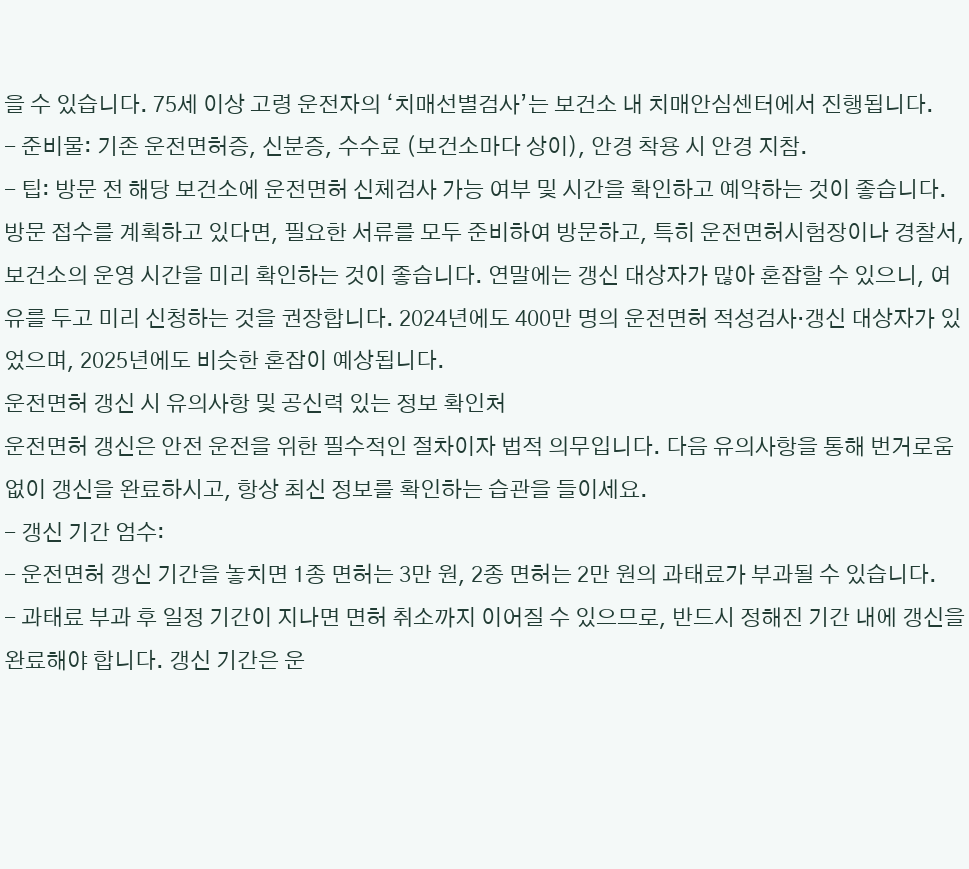을 수 있습니다. 75세 이상 고령 운전자의 ‘치매선별검사’는 보건소 내 치매안심센터에서 진행됩니다.
- 준비물: 기존 운전면허증, 신분증, 수수료 (보건소마다 상이), 안경 착용 시 안경 지참.
- 팁: 방문 전 해당 보건소에 운전면허 신체검사 가능 여부 및 시간을 확인하고 예약하는 것이 좋습니다.
방문 접수를 계획하고 있다면, 필요한 서류를 모두 준비하여 방문하고, 특히 운전면허시험장이나 경찰서, 보건소의 운영 시간을 미리 확인하는 것이 좋습니다. 연말에는 갱신 대상자가 많아 혼잡할 수 있으니, 여유를 두고 미리 신청하는 것을 권장합니다. 2024년에도 400만 명의 운전면허 적성검사·갱신 대상자가 있었으며, 2025년에도 비슷한 혼잡이 예상됩니다.
운전면허 갱신 시 유의사항 및 공신력 있는 정보 확인처
운전면허 갱신은 안전 운전을 위한 필수적인 절차이자 법적 의무입니다. 다음 유의사항을 통해 번거로움 없이 갱신을 완료하시고, 항상 최신 정보를 확인하는 습관을 들이세요.
- 갱신 기간 엄수:
- 운전면허 갱신 기간을 놓치면 1종 면허는 3만 원, 2종 면허는 2만 원의 과태료가 부과될 수 있습니다.
- 과태료 부과 후 일정 기간이 지나면 면허 취소까지 이어질 수 있으므로, 반드시 정해진 기간 내에 갱신을 완료해야 합니다. 갱신 기간은 운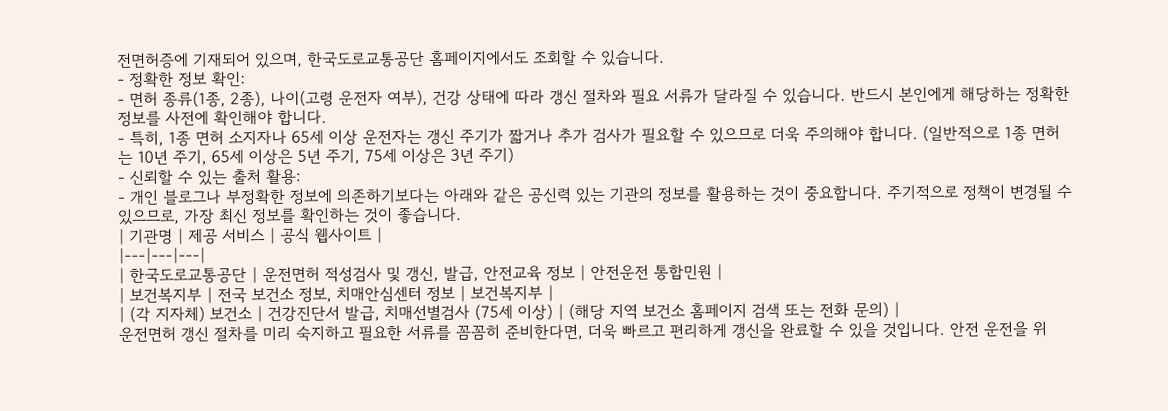전면허증에 기재되어 있으며, 한국도로교통공단 홈페이지에서도 조회할 수 있습니다.
- 정확한 정보 확인:
- 면허 종류(1종, 2종), 나이(고령 운전자 여부), 건강 상태에 따라 갱신 절차와 필요 서류가 달라질 수 있습니다. 반드시 본인에게 해당하는 정확한 정보를 사전에 확인해야 합니다.
- 특히, 1종 면허 소지자나 65세 이상 운전자는 갱신 주기가 짧거나 추가 검사가 필요할 수 있으므로 더욱 주의해야 합니다. (일반적으로 1종 면허는 10년 주기, 65세 이상은 5년 주기, 75세 이상은 3년 주기)
- 신뢰할 수 있는 출처 활용:
- 개인 블로그나 부정확한 정보에 의존하기보다는 아래와 같은 공신력 있는 기관의 정보를 활용하는 것이 중요합니다. 주기적으로 정책이 변경될 수 있으므로, 가장 최신 정보를 확인하는 것이 좋습니다.
| 기관명 | 제공 서비스 | 공식 웹사이트 |
|---|---|---|
| 한국도로교통공단 | 운전면허 적성검사 및 갱신, 발급, 안전교육 정보 | 안전운전 통합민원 |
| 보건복지부 | 전국 보건소 정보, 치매안심센터 정보 | 보건복지부 |
| (각 지자체) 보건소 | 건강진단서 발급, 치매선별검사 (75세 이상) | (해당 지역 보건소 홈페이지 검색 또는 전화 문의) |
운전면허 갱신 절차를 미리 숙지하고 필요한 서류를 꼼꼼히 준비한다면, 더욱 빠르고 편리하게 갱신을 완료할 수 있을 것입니다. 안전 운전을 위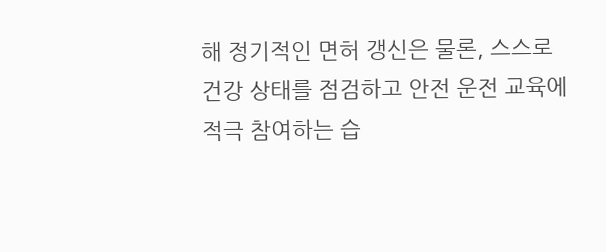해 정기적인 면허 갱신은 물론, 스스로 건강 상태를 점검하고 안전 운전 교육에 적극 참여하는 습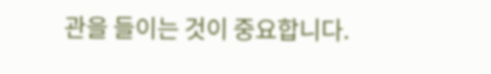관을 들이는 것이 중요합니다.